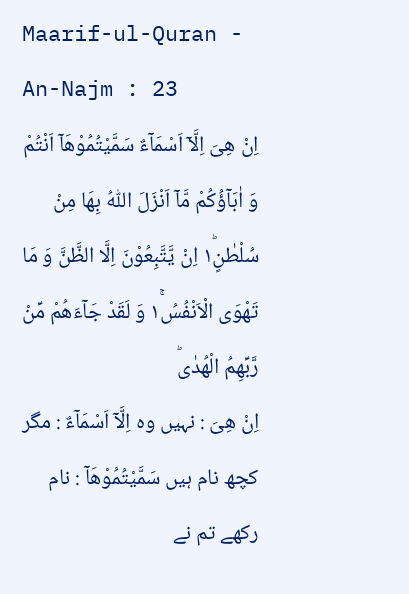Maarif-ul-Quran - An-Najm : 23
اِنْ هِیَ اِلَّاۤ اَسْمَآءٌ سَمَّیْتُمُوْهَاۤ اَنْتُمْ وَ اٰبَآؤُكُمْ مَّاۤ اَنْزَلَ اللّٰهُ بِهَا مِنْ سُلْطٰنٍ١ؕ اِنْ یَّتَّبِعُوْنَ اِلَّا الظَّنَّ وَ مَا تَهْوَى الْاَنْفُسُ١ۚ وَ لَقَدْ جَآءَهُمْ مِّنْ رَّبِّهِمُ الْهُدٰىؕ
اِنْ هِىَ : نہیں وہ اِلَّآ اَسْمَآءٌ : مگر کچھ نام ہیں سَمَّيْتُمُوْهَآ : نام رکھے تم نے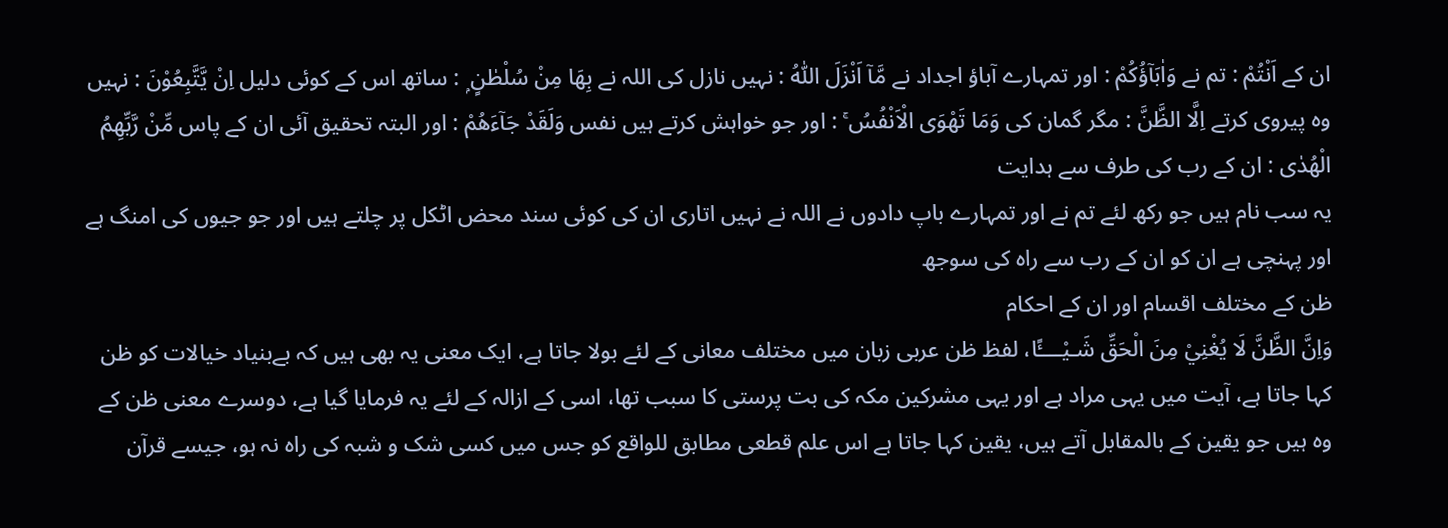ان کے اَنْتُمْ : تم نے وَاٰبَآؤُكُمْ : اور تمہارے آباؤ اجداد نے مَّآ اَنْزَلَ اللّٰهُ : نہیں نازل کی اللہ نے بِهَا مِنْ سُلْطٰنٍ ۭ : ساتھ اس کے کوئی دلیل اِنْ يَّتَّبِعُوْنَ : نہیں وہ پیروی کرتے اِلَّا الظَّنَّ : مگر گمان کی وَمَا تَهْوَى الْاَنْفُسُ ۚ : اور جو خواہش کرتے ہیں نفس وَلَقَدْ جَآءَهُمْ : اور البتہ تحقیق آئی ان کے پاس مِّنْ رَّبِّهِمُ الْهُدٰى : ان کے رب کی طرف سے ہدایت
یہ سب نام ہیں جو رکھ لئے تم نے اور تمہارے باپ دادوں نے اللہ نے نہیں اتاری ان کی کوئی سند محض اٹکل پر چلتے ہیں اور جو جیوں کی امنگ ہے اور پہنچی ہے ان کو ان کے رب سے راہ کی سوجھ
ظن کے مختلف اقسام اور ان کے احکام
وَاِنَّ الظَّنَّ لَا يُغْنِيْ مِنَ الْحَقِّ شَـيْــــًٔا، لفظ ظن عربی زبان میں مختلف معانی کے لئے بولا جاتا ہے، ایک معنی یہ بھی ہیں کہ بےبنیاد خیالات کو ظن کہا جاتا ہے، آیت میں یہی مراد ہے اور یہی مشرکین مکہ کی بت پرستی کا سبب تھا، اسی کے ازالہ کے لئے یہ فرمایا گیا ہے، دوسرے معنی ظن کے وہ ہیں جو یقین کے بالمقابل آتے ہیں، یقین کہا جاتا ہے اس علم قطعی مطابق للواقع کو جس میں کسی شک و شبہ کی راہ نہ ہو، جیسے قرآن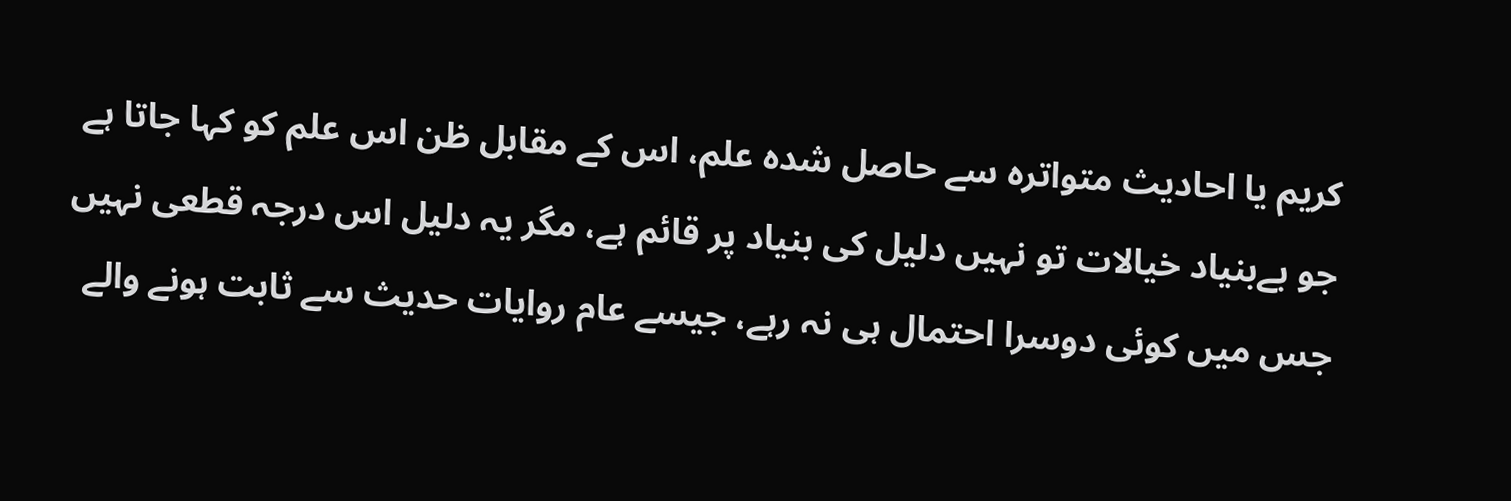کریم یا احادیث متواترہ سے حاصل شدہ علم، اس کے مقابل ظن اس علم کو کہا جاتا ہے جو بےبنیاد خیالات تو نہیں دلیل کی بنیاد پر قائم ہے، مگر یہ دلیل اس درجہ قطعی نہیں جس میں کوئی دوسرا احتمال ہی نہ رہے، جیسے عام روایات حدیث سے ثابت ہونے والے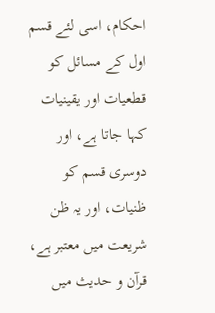احکام، اسی لئے قسم اول کے مسائل کو قطعیات اور یقینیات کہا جاتا ہے، اور دوسری قسم کو ظنیات، اور یہ ظن شریعت میں معتبر ہے، قرآن و حدیث میں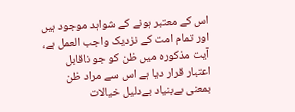اس کے معتبر ہونے کے شواہد موجود ہیں اور تمام امت کے نزدیک واجب العمل ہے، آیت مذکورہ میں ظن کو جو ناقابل اعتبار قرار دیا ہے اس سے مراد ظن بمعنی بےبنیاد بےدلیل خیالات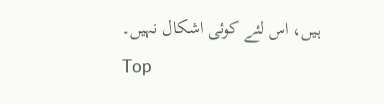ہیں، اس لئے کوئی اشکال نہیں۔
Top